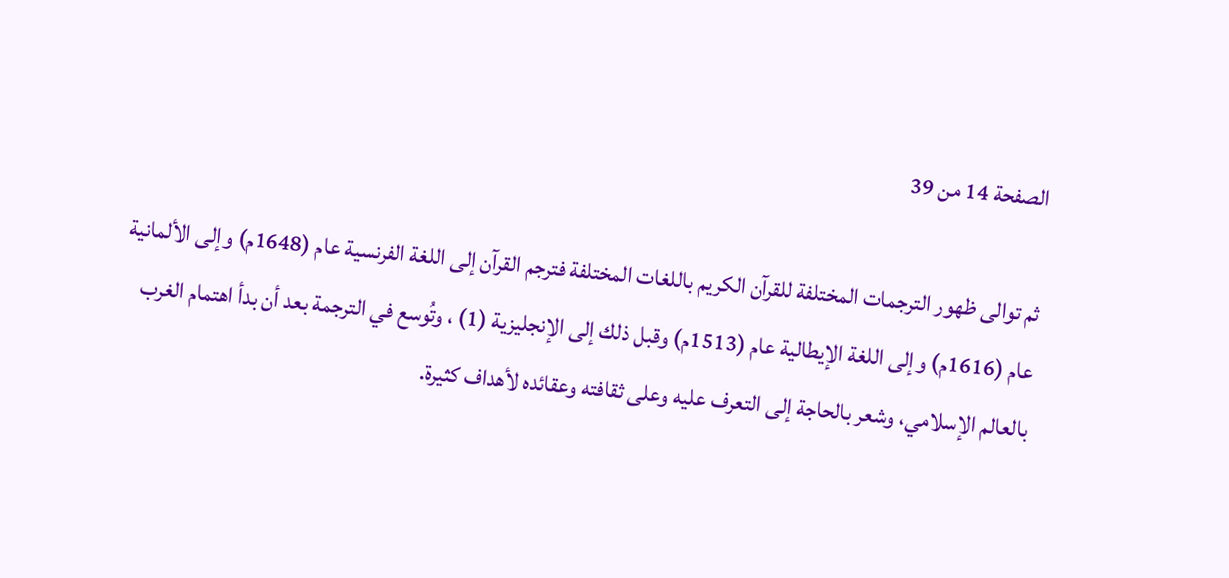الصفحة 14 من 39

ثم توالى ظهور الترجمات المختلفة للقرآن الكريم باللغات المختلفة فترجم القرآن إلى اللغة الفرنسية عام (1648م) وإلى الألمانية عام (1616م) وإلى اللغة الإيطالية عام (1513م) وقبل ذلك إلى الإنجليزية (1) ، وتُوسع في الترجمة بعد أن بدأ اهتمام الغرب بالعالم الإسلامي، وشعر بالحاجة إلى التعرف عليه وعلى ثقافته وعقائده لأهداف كثيرة.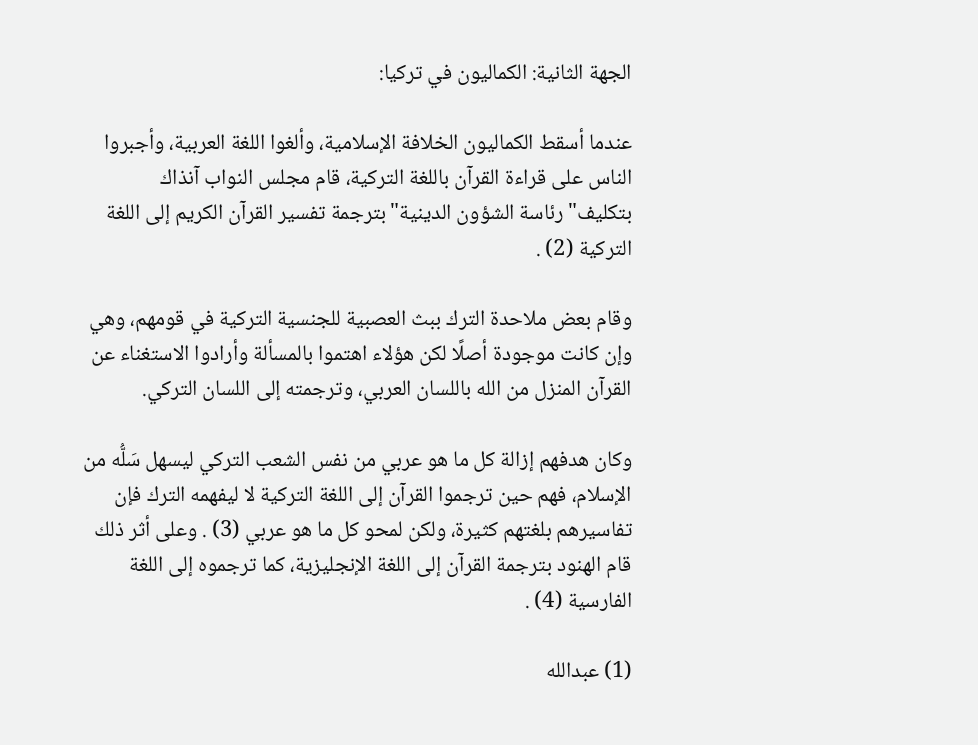الجهة الثانية: الكماليون في تركيا:

عندما أسقط الكماليون الخلافة الإسلامية، وألغوا اللغة العربية، وأجبروا الناس على قراءة القرآن باللغة التركية، قام مجلس النواب آنذاك بتكليف"رئاسة الشؤون الدينية"بترجمة تفسير القرآن الكريم إلى اللغة التركية (2) .

وقام بعض ملاحدة الترك ببث العصبية للجنسية التركية في قومهم، وهي وإن كانت موجودة أصلًا لكن هؤلاء اهتموا بالمسألة وأرادوا الاستغناء عن القرآن المنزل من الله باللسان العربي، وترجمته إلى اللسان التركي.

وكان هدفهم إزالة كل ما هو عربي من نفس الشعب التركي ليسهل سَلُّه من الإسلام، فهم حين ترجموا القرآن إلى اللغة التركية لا ليفهمه الترك فإن تفاسيرهم بلغتهم كثيرة، ولكن لمحو كل ما هو عربي (3) . وعلى أثر ذلك قام الهنود بترجمة القرآن إلى اللغة الإنجليزية، كما ترجموه إلى اللغة الفارسية (4) .

(1) عبدالله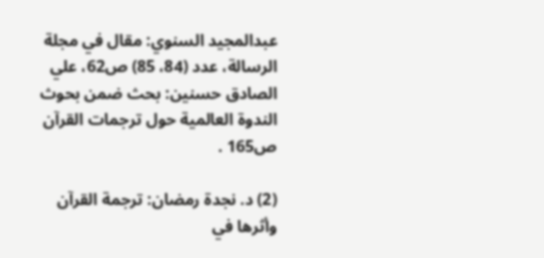عبدالمجيد السنوي: مقال في مجلة الرسالة، عدد (84، 85) ص62، علي الصادق حسنين: بحث ضمن بحوث الندوة العالمية حول ترجمات القرآن ص165 .

(2) د. نجدة رمضان: ترجمة القرآن وأثرها في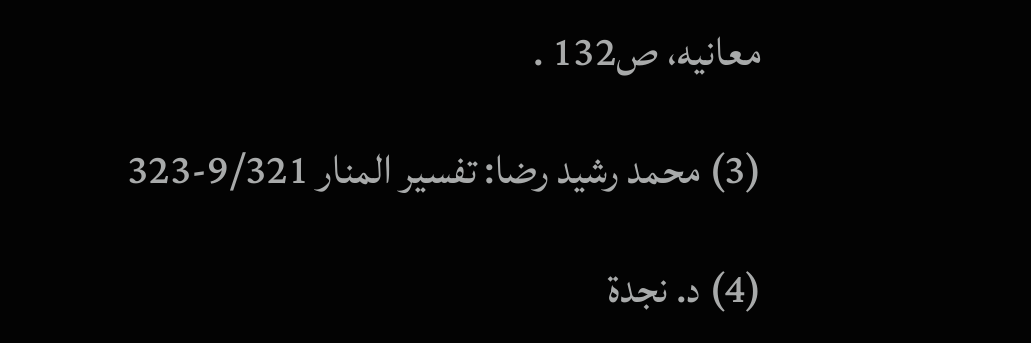معانيه، ص132 .

(3) محمد رشيد رضا: تفسير المنار 9/321-323

(4) د. نجدة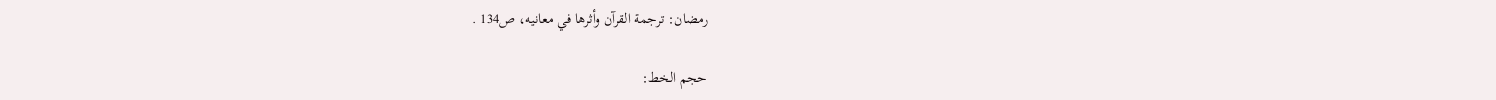رمضان: ترجمة القرآن وأثرها في معانيه، ص134 .

حجم الخط: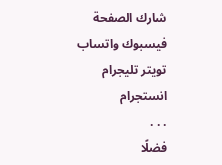شارك الصفحة
فيسبوك واتساب تويتر تليجرام انستجرام
. . .
فضلًا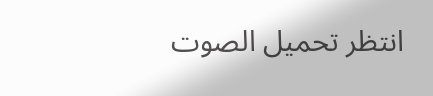انتظر تحميل الصوت